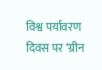विश्व पर्यावरण दिवस पर ‘ग्रीन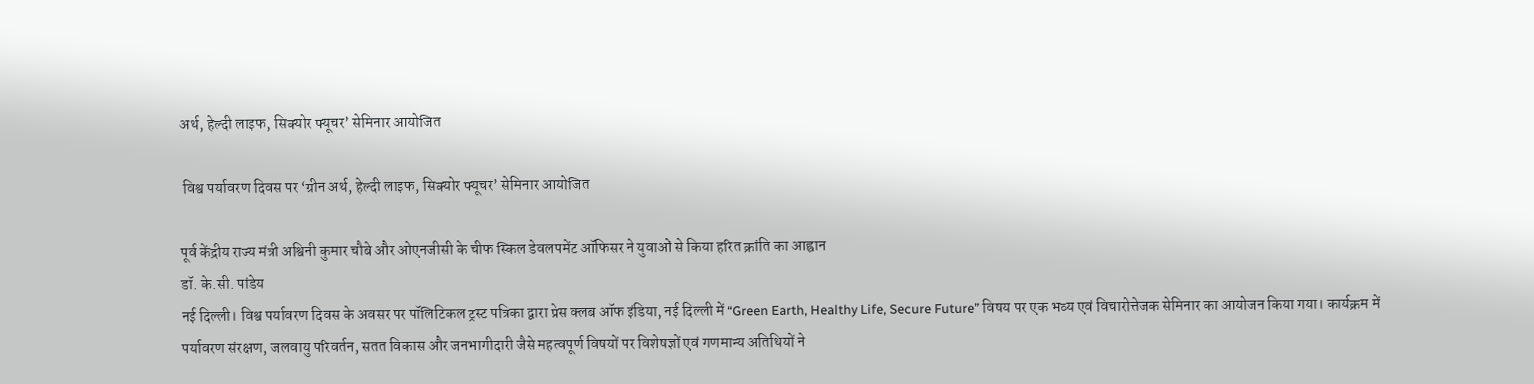अर्थ, हेल्दी लाइफ, सिक्योर फ्यूचर’ सेमिनार आयोजित

 विश्व पर्यावरण दिवस पर ‘ग्रीन अर्थ, हेल्दी लाइफ, सिक्योर फ्यूचर’ सेमिनार आयोजित

पूर्व केंद्रीय राज्य मंत्री अश्विनी कुमार चौबे और ओएनजीसी के चीफ स्किल डेवलपमेंट ऑफिसर ने युवाओं से किया हरित क्रांति का आह्वान
डॉ. के.सी. पांडेय
नई दिल्ली। विश्व पर्यावरण दिवस के अवसर पर पॉलिटिकल ट्रस्ट पत्रिका द्वारा प्रेस क्लब ऑफ इंडिया, नई दिल्ली में “Green Earth, Healthy Life, Secure Future” विषय पर एक भव्य एवं विचारोत्तेजक सेमिनार का आयोजन किया गया। कार्यक्रम में पर्यावरण संरक्षण, जलवायु परिवर्तन, सतत विकास और जनभागीदारी जैसे महत्वपूर्ण विषयों पर विशेषज्ञों एवं गणमान्य अतिथियों ने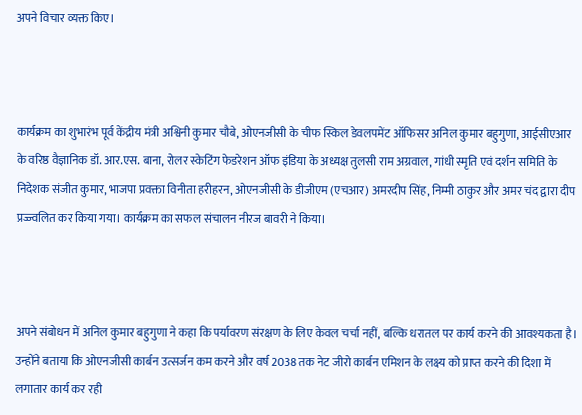अपने विचार व्यक्त किए।



कार्यक्रम का शुभारंभ पूर्व केंद्रीय मंत्री अश्विनी कुमार चौबे, ओएनजीसी के चीफ स्किल डेवलपमेंट ऑफिसर अनिल कुमार बहुगुणा, आईसीएआर के वरिष्ठ वैज्ञानिक डॉ. आर.एस. बाना, रोलर स्केटिंग फेडरेशन ऑफ इंडिया के अध्यक्ष तुलसी राम अग्रवाल, गांधी स्मृति एवं दर्शन समिति के निदेशक संजीत कुमार, भाजपा प्रवक्ता विनीता हरीहरन, ओएनजीसी के डीजीएम (एचआर) अमरदीप सिंह, निम्मी ठाकुर और अमर चंद द्वारा दीप प्रज्ज्वलित कर किया गया। कार्यक्रम का सफल संचालन नीरज बावरी ने किया।



अपने संबोधन में अनिल कुमार बहुगुणा ने कहा कि पर्यावरण संरक्षण के लिए केवल चर्चा नहीं, बल्कि धरातल पर कार्य करने की आवश्यकता है। उन्होंने बताया कि ओएनजीसी कार्बन उत्सर्जन कम करने और वर्ष 2038 तक नेट जीरो कार्बन एमिशन के लक्ष्य को प्राप्त करने की दिशा में लगातार कार्य कर रही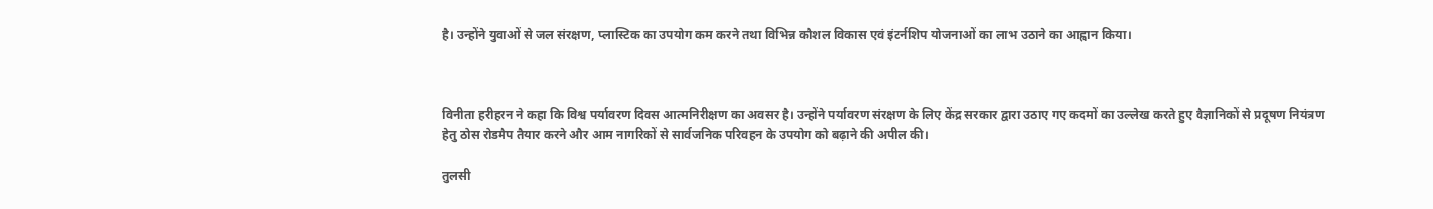है। उन्होंने युवाओं से जल संरक्षण, प्लास्टिक का उपयोग कम करने तथा विभिन्न कौशल विकास एवं इंटर्नशिप योजनाओं का लाभ उठाने का आह्वान किया।



विनीता हरीहरन ने कहा कि विश्व पर्यावरण दिवस आत्मनिरीक्षण का अवसर है। उन्होंने पर्यावरण संरक्षण के लिए केंद्र सरकार द्वारा उठाए गए कदमों का उल्लेख करते हुए वैज्ञानिकों से प्रदूषण नियंत्रण हेतु ठोस रोडमैप तैयार करने और आम नागरिकों से सार्वजनिक परिवहन के उपयोग को बढ़ाने की अपील की।

तुलसी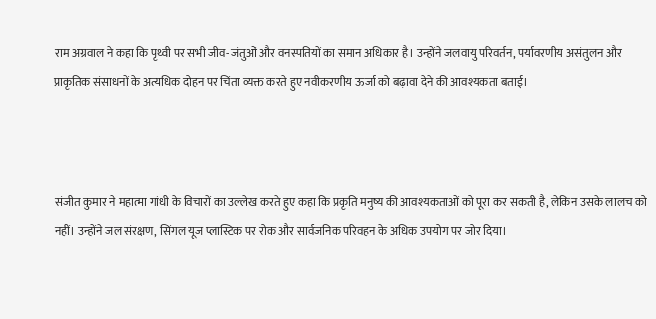राम अग्रवाल ने कहा कि पृथ्वी पर सभी जीव-जंतुओं और वनस्पतियों का समान अधिकार है। उन्होंने जलवायु परिवर्तन, पर्यावरणीय असंतुलन और प्राकृतिक संसाधनों के अत्यधिक दोहन पर चिंता व्यक्त करते हुए नवीकरणीय ऊर्जा को बढ़ावा देने की आवश्यकता बताई।



संजीत कुमार ने महात्मा गांधी के विचारों का उल्लेख करते हुए कहा कि प्रकृति मनुष्य की आवश्यकताओं को पूरा कर सकती है, लेकिन उसके लालच को नहीं। उन्होंने जल संरक्षण, सिंगल यूज प्लास्टिक पर रोक और सार्वजनिक परिवहन के अधिक उपयोग पर जोर दिया।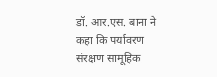डॉ. आर.एस. बाना ने कहा कि पर्यावरण संरक्षण सामूहिक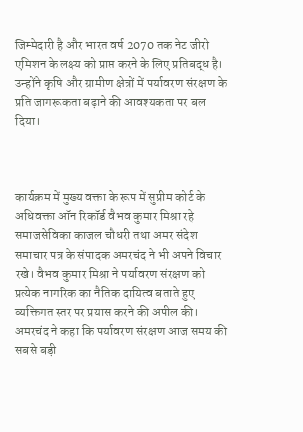जिम्मेदारी है और भारत वर्ष 2070 तक नेट जीरो एमिशन के लक्ष्य को प्राप्त करने के लिए प्रतिबद्ध है। उन्होंने कृषि और ग्रामीण क्षेत्रों में पर्यावरण संरक्षण के प्रति जागरूकता बढ़ाने की आवश्यकता पर बल दिया।



कार्यक्रम में मुख्य वक्ता के रूप में सुप्रीम कोर्ट के अधिवक्ता ऑन रिकॉर्ड वैभव कुमार मिश्रा रहे
समाजसेविका काजल चौधरी तथा अमर संदेश समाचार पत्र के संपादक अमरचंद ने भी अपने विचार रखे। वैभव कुमार मिश्रा ने पर्यावरण संरक्षण को प्रत्येक नागरिक का नैतिक दायित्व बताते हुए व्यक्तिगत स्तर पर प्रयास करने की अपील की। अमरचंद ने कहा कि पर्यावरण संरक्षण आज समय की सबसे बड़ी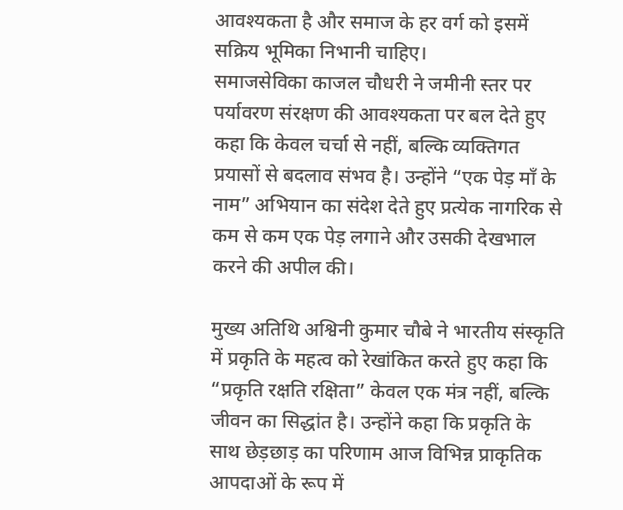आवश्यकता है और समाज के हर वर्ग को इसमें सक्रिय भूमिका निभानी चाहिए।
समाजसेविका काजल चौधरी ने जमीनी स्तर पर पर्यावरण संरक्षण की आवश्यकता पर बल देते हुए कहा कि केवल चर्चा से नहीं, बल्कि व्यक्तिगत प्रयासों से बदलाव संभव है। उन्होंने “एक पेड़ माँ के नाम” अभियान का संदेश देते हुए प्रत्येक नागरिक से कम से कम एक पेड़ लगाने और उसकी देखभाल करने की अपील की।

मुख्य अतिथि अश्विनी कुमार चौबे ने भारतीय संस्कृति में प्रकृति के महत्व को रेखांकित करते हुए कहा कि “प्रकृति रक्षति रक्षिता” केवल एक मंत्र नहीं, बल्कि जीवन का सिद्धांत है। उन्होंने कहा कि प्रकृति के साथ छेड़छाड़ का परिणाम आज विभिन्न प्राकृतिक आपदाओं के रूप में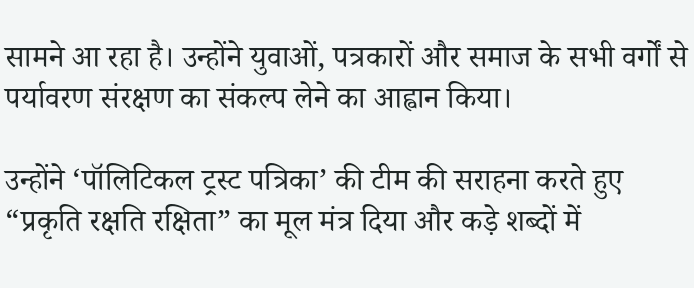सामने आ रहा है। उन्होंने युवाओं, पत्रकारों और समाज के सभी वर्गों से पर्यावरण संरक्षण का संकल्प लेने का आह्वान किया।

उन्होंने ‘पॉलिटिकल ट्रस्ट पत्रिका’ की टीम की सराहना करते हुए “प्रकृति रक्षति रक्षिता” का मूल मंत्र दिया और कड़े शब्दों में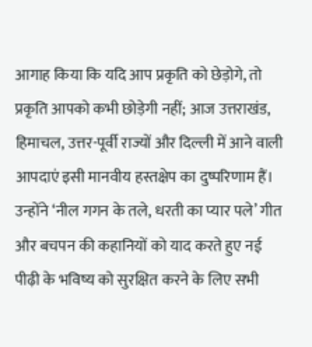आगाह किया कि यदि आप प्रकृति को छेड़ोगे, तो प्रकृति आपको कभी छोड़ेगी नहीं; आज उत्तराखंड, हिमाचल, उत्तर-पूर्वी राज्यों और दिल्ली में आने वाली आपदाएं इसी मानवीय हस्तक्षेप का दुष्परिणाम हैं। उन्होंने ‘नील गगन के तले, धरती का प्यार पले’ गीत और बचपन की कहानियों को याद करते हुए नई पीढ़ी के भविष्य को सुरक्षित करने के लिए सभी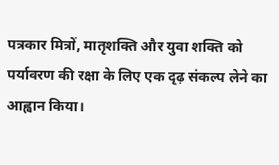पत्रकार मित्रों, मातृशक्ति और युवा शक्ति को पर्यावरण की रक्षा के लिए एक दृढ़ संकल्प लेने का आह्वान किया।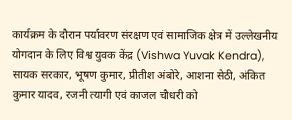कार्यक्रम के दौरान पर्यावरण संरक्षण एवं सामाजिक क्षेत्र में उल्लेखनीय योगदान के लिए विश्व युवक केंद्र (Vishwa Yuvak Kendra), सायक सरकार, भूषण कुमार, प्रीतीश अंबोरे, आशना सेठी, अंकित कुमार यादव, रजनी त्यागी एवं काजल चौधरी को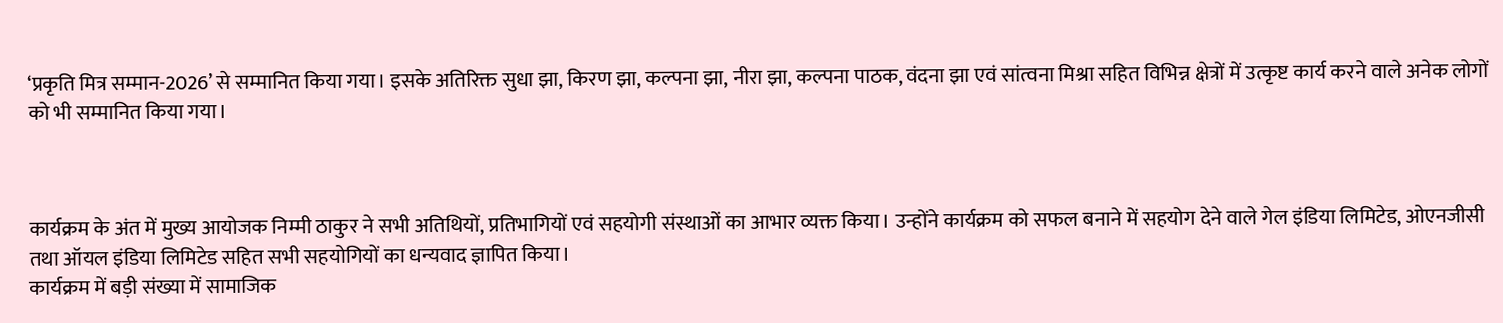‘प्रकृति मित्र सम्मान-2026’ से सम्मानित किया गया। इसके अतिरिक्त सुधा झा, किरण झा, कल्पना झा, नीरा झा, कल्पना पाठक, वंदना झा एवं सांत्वना मिश्रा सहित विभिन्न क्षेत्रों में उत्कृष्ट कार्य करने वाले अनेक लोगों को भी सम्मानित किया गया।



कार्यक्रम के अंत में मुख्य आयोजक निम्मी ठाकुर ने सभी अतिथियों, प्रतिभागियों एवं सहयोगी संस्थाओं का आभार व्यक्त किया। उन्होंने कार्यक्रम को सफल बनाने में सहयोग देने वाले गेल इंडिया लिमिटेड, ओएनजीसी तथा ऑयल इंडिया लिमिटेड सहित सभी सहयोगियों का धन्यवाद ज्ञापित किया।
कार्यक्रम में बड़ी संख्या में सामाजिक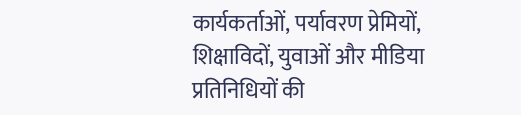कार्यकर्ताओं, पर्यावरण प्रेमियों, शिक्षाविदों, युवाओं और मीडिया प्रतिनिधियों की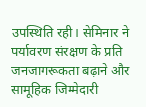उपस्थिति रही। सेमिनार ने पर्यावरण संरक्षण के प्रति जनजागरूकता बढ़ाने और सामूहिक जिम्मेदारी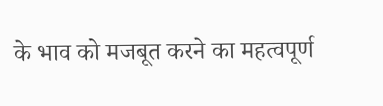के भाव को मजबूत करने का महत्वपूर्ण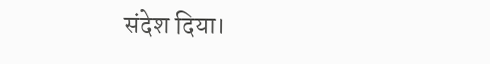संदेश दिया।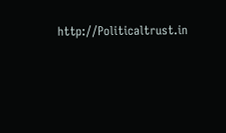http://Politicaltrust.in